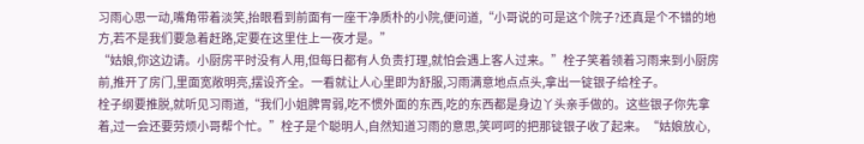习雨心思一动,嘴角带着淡笑,抬眼看到前面有一座干净质朴的小院,便问道,“小哥说的可是这个院子?还真是个不错的地方,若不是我们要急着赶路,定要在这里住上一夜才是。”
“姑娘,你这边请。小厨房平时没有人用,但每日都有人负责打理,就怕会遇上客人过来。”栓子笑着领着习雨来到小厨房前,推开了房门,里面宽敞明亮,摆设齐全。一看就让人心里即为舒服,习雨满意地点点头,拿出一锭银子给栓子。
栓子纲要推脱,就听见习雨道,“我们小姐脾胃弱,吃不惯外面的东西,吃的东西都是身边丫头亲手做的。这些银子你先拿着,过一会还要劳烦小哥帮个忙。”栓子是个聪明人,自然知道习雨的意思,笑呵呵的把那锭银子收了起来。“姑娘放心,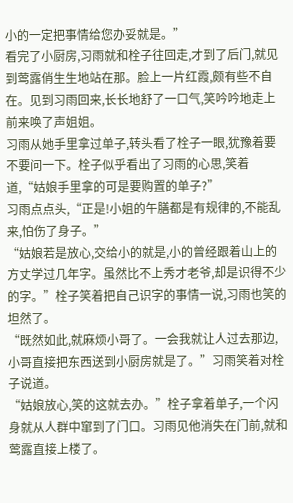小的一定把事情给您办妥就是。”
看完了小厨房,习雨就和栓子往回走,才到了后门,就见到莺露俏生生地站在那。脸上一片红霞,颇有些不自在。见到习雨回来,长长地舒了一口气,笑吟吟地走上前来唤了声姐姐。
习雨从她手里拿过单子,转头看了栓子一眼,犹豫着要不要问一下。栓子似乎看出了习雨的心思,笑着道,“姑娘手里拿的可是要购置的单子?”
习雨点点头,“正是!小姐的午膳都是有规律的,不能乱来,怕伤了身子。”
“姑娘若是放心,交给小的就是,小的曾经跟着山上的方丈学过几年字。虽然比不上秀才老爷,却是识得不少的字。”栓子笑着把自己识字的事情一说,习雨也笑的坦然了。
“既然如此,就麻烦小哥了。一会我就让人过去那边,小哥直接把东西送到小厨房就是了。”习雨笑着对栓子说道。
“姑娘放心,笑的这就去办。”栓子拿着单子,一个闪身就从人群中窜到了门口。习雨见他消失在门前,就和莺露直接上楼了。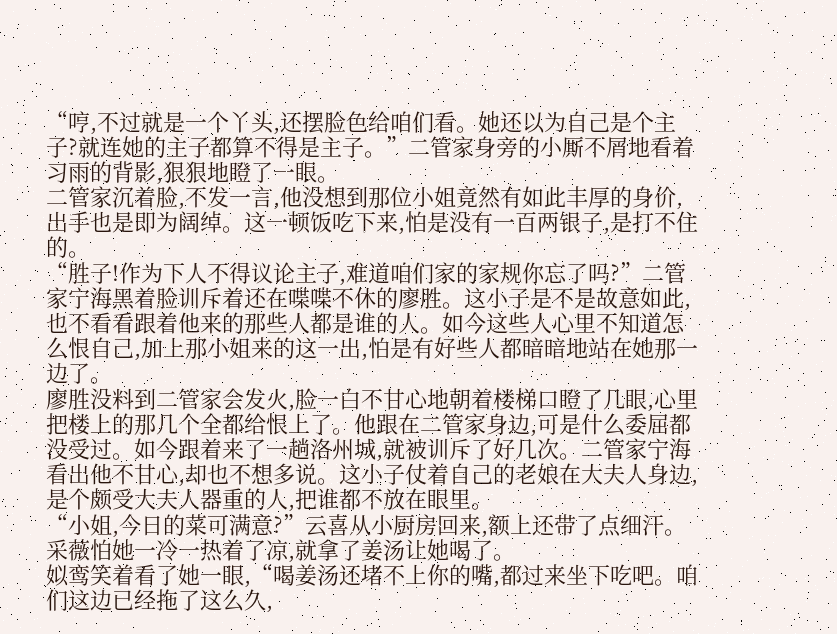“哼,不过就是一个丫头,还摆脸色给咱们看。她还以为自己是个主子?就连她的主子都算不得是主子。”二管家身旁的小厮不屑地看着习雨的背影,狠狠地瞪了一眼。
二管家沉着脸,不发一言,他没想到那位小姐竟然有如此丰厚的身价,出手也是即为阔绰。这一顿饭吃下来,怕是没有一百两银子,是打不住的。
“胜子!作为下人不得议论主子,难道咱们家的家规你忘了吗?”二管家宁海黑着脸训斥着还在喋喋不休的廖胜。这小子是不是故意如此,也不看看跟着他来的那些人都是谁的人。如今这些人心里不知道怎么恨自己,加上那小姐来的这一出,怕是有好些人都暗暗地站在她那一边了。
廖胜没料到二管家会发火,脸一白不甘心地朝着楼梯口瞪了几眼,心里把楼上的那几个全都给恨上了。他跟在二管家身边,可是什么委屈都没受过。如今跟着来了一趟洛州城,就被训斥了好几次。二管家宁海看出他不甘心,却也不想多说。这小子仗着自己的老娘在大夫人身边,是个颇受大夫人器重的人,把谁都不放在眼里。
“小姐,今日的菜可满意?”云喜从小厨房回来,额上还带了点细汗。采薇怕她一冷一热着了凉,就拿了姜汤让她喝了。
姒鸾笑着看了她一眼,“喝姜汤还堵不上你的嘴,都过来坐下吃吧。咱们这边已经拖了这么久,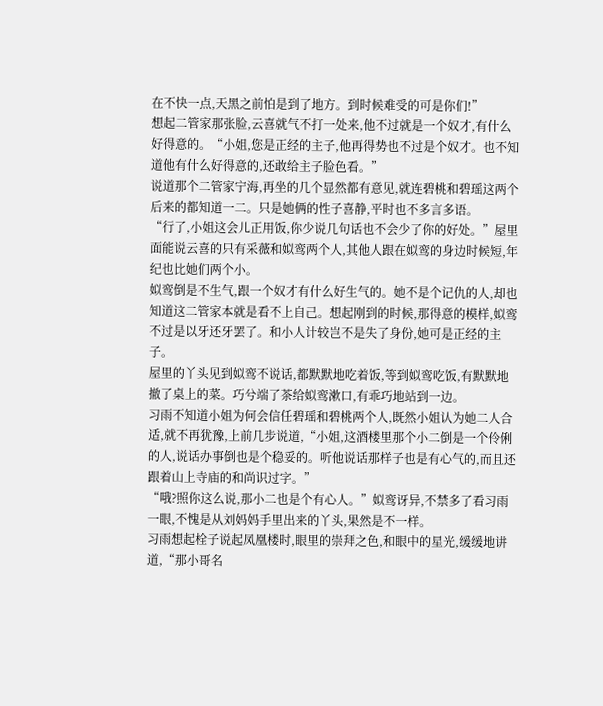在不快一点,天黑之前怕是到了地方。到时候难受的可是你们!”
想起二管家那张脸,云喜就气不打一处来,他不过就是一个奴才,有什么好得意的。“小姐,您是正经的主子,他再得势也不过是个奴才。也不知道他有什么好得意的,还敢给主子脸色看。”
说道那个二管家宁海,再坐的几个显然都有意见,就连碧桃和碧瑶这两个后来的都知道一二。只是她俩的性子喜静,平时也不多言多语。
“行了,小姐这会儿正用饭,你少说几句话也不会少了你的好处。”屋里面能说云喜的只有采薇和姒鸾两个人,其他人跟在姒鸾的身边时候短,年纪也比她们两个小。
姒鸾倒是不生气,跟一个奴才有什么好生气的。她不是个记仇的人,却也知道这二管家本就是看不上自己。想起刚到的时候,那得意的模样,姒鸾不过是以牙还牙罢了。和小人计较岂不是失了身份,她可是正经的主子。
屋里的丫头见到姒鸾不说话,都默默地吃着饭,等到姒鸾吃饭,有默默地撤了桌上的菜。巧兮端了茶给姒鸾漱口,有乖巧地站到一边。
习雨不知道小姐为何会信任碧瑶和碧桃两个人,既然小姐认为她二人合适,就不再犹豫,上前几步说道,“小姐,这酒楼里那个小二倒是一个伶俐的人,说话办事倒也是个稳妥的。听他说话那样子也是有心气的,而且还跟着山上寺庙的和尚识过字。”
“哦?照你这么说,那小二也是个有心人。”姒鸾讶异,不禁多了看习雨一眼,不愧是从刘妈妈手里出来的丫头,果然是不一样。
习雨想起栓子说起凤凰楼时,眼里的崇拜之色,和眼中的星光,缓缓地讲道,“那小哥名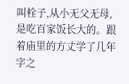叫栓子,从小无父无母,是吃百家饭长大的。跟着庙里的方丈学了几年字之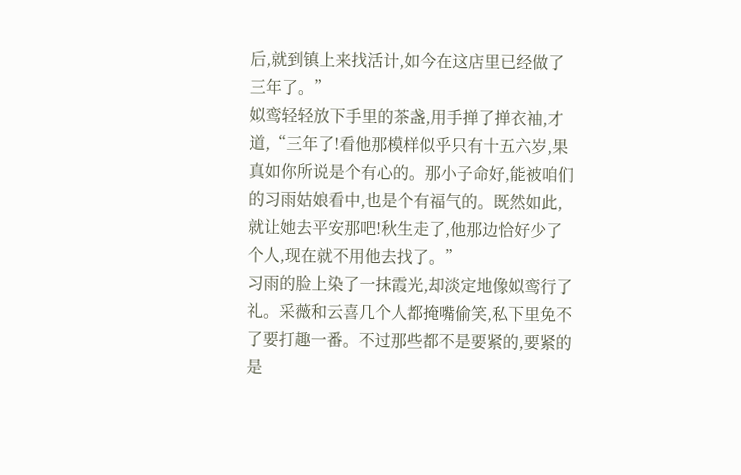后,就到镇上来找活计,如今在这店里已经做了三年了。”
姒鸾轻轻放下手里的茶盏,用手掸了掸衣袖,才道,“三年了!看他那模样似乎只有十五六岁,果真如你所说是个有心的。那小子命好,能被咱们的习雨姑娘看中,也是个有福气的。既然如此,就让她去平安那吧!秋生走了,他那边恰好少了个人,现在就不用他去找了。”
习雨的脸上染了一抹霞光,却淡定地像姒鸾行了礼。采薇和云喜几个人都掩嘴偷笑,私下里免不了要打趣一番。不过那些都不是要紧的,要紧的是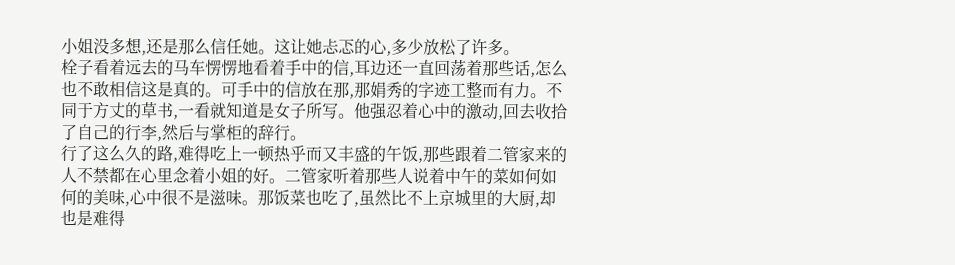小姐没多想,还是那么信任她。这让她忐忑的心,多少放松了许多。
栓子看着远去的马车愣愣地看着手中的信,耳边还一直回荡着那些话,怎么也不敢相信这是真的。可手中的信放在那,那娟秀的字迹工整而有力。不同于方丈的草书,一看就知道是女子所写。他强忍着心中的激动,回去收拾了自己的行李,然后与掌柜的辞行。
行了这么久的路,难得吃上一顿热乎而又丰盛的午饭,那些跟着二管家来的人不禁都在心里念着小姐的好。二管家听着那些人说着中午的菜如何如何的美味,心中很不是滋味。那饭菜也吃了,虽然比不上京城里的大厨,却也是难得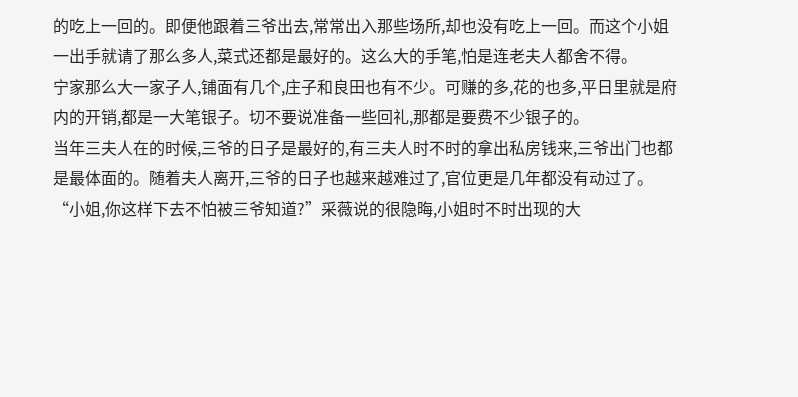的吃上一回的。即便他跟着三爷出去,常常出入那些场所,却也没有吃上一回。而这个小姐一出手就请了那么多人,菜式还都是最好的。这么大的手笔,怕是连老夫人都舍不得。
宁家那么大一家子人,铺面有几个,庄子和良田也有不少。可赚的多,花的也多,平日里就是府内的开销,都是一大笔银子。切不要说准备一些回礼,那都是要费不少银子的。
当年三夫人在的时候,三爷的日子是最好的,有三夫人时不时的拿出私房钱来,三爷出门也都是最体面的。随着夫人离开,三爷的日子也越来越难过了,官位更是几年都没有动过了。
“小姐,你这样下去不怕被三爷知道?”采薇说的很隐晦,小姐时不时出现的大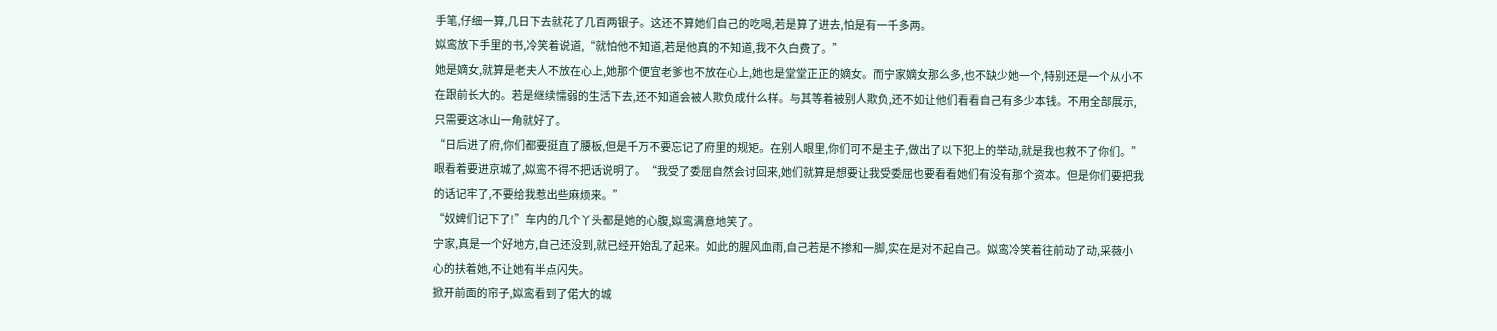手笔,仔细一算,几日下去就花了几百两银子。这还不算她们自己的吃喝,若是算了进去,怕是有一千多两。
姒鸾放下手里的书,冷笑着说道,“就怕他不知道,若是他真的不知道,我不久白费了。”
她是嫡女,就算是老夫人不放在心上,她那个便宜老爹也不放在心上,她也是堂堂正正的嫡女。而宁家嫡女那么多,也不缺少她一个,特别还是一个从小不在跟前长大的。若是继续懦弱的生活下去,还不知道会被人欺负成什么样。与其等着被别人欺负,还不如让他们看看自己有多少本钱。不用全部展示,只需要这冰山一角就好了。
“日后进了府,你们都要挺直了腰板,但是千万不要忘记了府里的规矩。在别人眼里,你们可不是主子,做出了以下犯上的举动,就是我也救不了你们。”眼看着要进京城了,姒鸾不得不把话说明了。“我受了委屈自然会讨回来,她们就算是想要让我受委屈也要看看她们有没有那个资本。但是你们要把我的话记牢了,不要给我惹出些麻烦来。”
“奴婢们记下了!”车内的几个丫头都是她的心腹,姒鸾满意地笑了。
宁家,真是一个好地方,自己还没到,就已经开始乱了起来。如此的腥风血雨,自己若是不掺和一脚,实在是对不起自己。姒鸾冷笑着往前动了动,采薇小心的扶着她,不让她有半点闪失。
掀开前面的帘子,姒鸾看到了偌大的城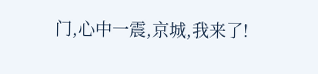门,心中一震,京城,我来了!